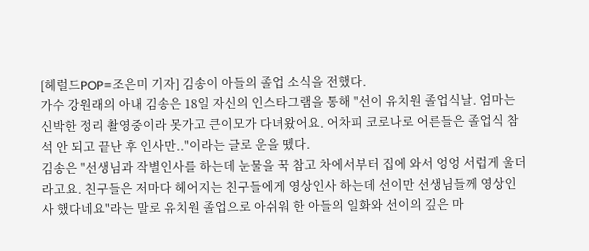[헤럴드POP=조은미 기자] 김송이 아들의 졸업 소식을 전했다.
가수 강원래의 아내 김송은 18일 자신의 인스타그램을 통해 "선이 유치원 졸업식날. 엄마는 신박한 정리 촬영중이라 못가고 큰이모가 다녀왔어요. 어차피 코로나로 어른들은 졸업식 참석 안 되고 끝난 후 인사만.."이라는 글로 운을 뗐다.
김송은 "선생님과 작별인사를 하는데 눈물을 꾹 참고 차에서부터 집에 와서 엉엉 서럽게 울더라고요. 친구들은 저마다 헤어지는 친구들에게 영상인사 하는데 선이만 선생님들께 영상인사 했다네요"라는 말로 유치원 졸업으로 아쉬워 한 아들의 일화와 선이의 깊은 마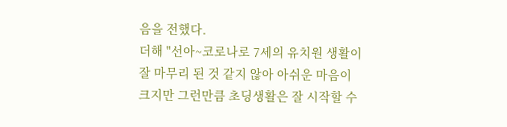음을 전했다.
더해 "선아~코로나로 7세의 유치원 생활이 잘 마무리 된 것 같지 않아 아쉬운 마음이 크지만 그런만큼 초딩생활은 잘 시작할 수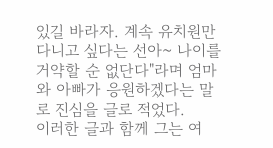있길 바라자. 계속 유치원만 다니고 싶다는 선아~ 나이를 거약할 순 없단다"라며 엄마와 아빠가 응원하겠다는 말로 진심을 글로 적었다.
이러한 글과 함께 그는 여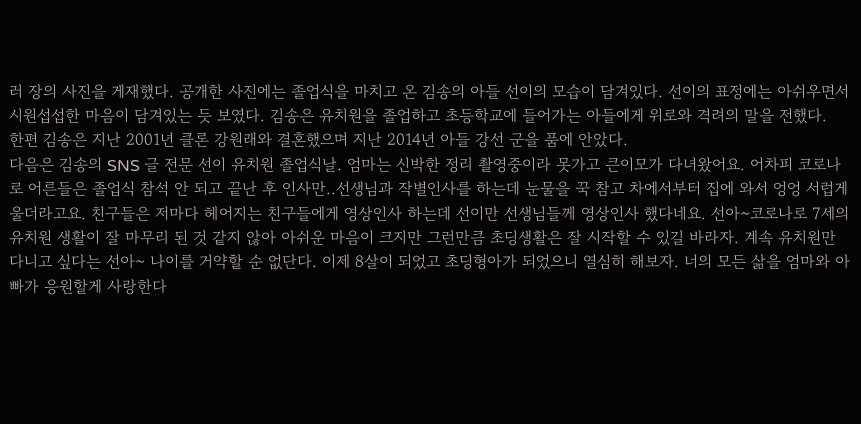러 장의 사진을 게재했다. 공개한 사진에는 졸업식을 마치고 온 김송의 아들 선이의 모습이 담겨있다. 선이의 표정에는 아쉬우면서 시원섭섭한 마음이 담겨있는 듯 보였다. 김송은 유치원을 졸업하고 초등학교에 들어가는 아들에게 위로와 격려의 말을 전했다.
한편 김송은 지난 2001년 클론 강원래와 결혼했으며 지난 2014년 아들 강선 군을 품에 안았다.
다음은 김송의 SNS 글 전문 선이 유치원 졸업식날. 엄마는 신박한 정리 촬영중이라 못가고 큰이모가 다녀왔어요. 어차피 코로나로 어른들은 졸업식 참석 안 되고 끝난 후 인사만..선생님과 작별인사를 하는데 눈물을 꾹 참고 차에서부터 집에 와서 엉엉 서럽게 울더라고요. 친구들은 저마다 헤어지는 친구들에게 영상인사 하는데 선이만 선생님들께 영상인사 했다네요. 선아~코로나로 7세의 유치원 생활이 잘 마무리 된 것 같지 않아 아쉬운 마음이 크지만 그런만큼 초딩생활은 잘 시작할 수 있길 바라자. 계속 유치원만 다니고 싶다는 선아~ 나이를 거약할 순 없단다. 이제 8살이 되었고 초딩형아가 되었으니 열심히 해보자. 너의 모든 삶을 엄마와 아빠가 응원할게 사랑한다